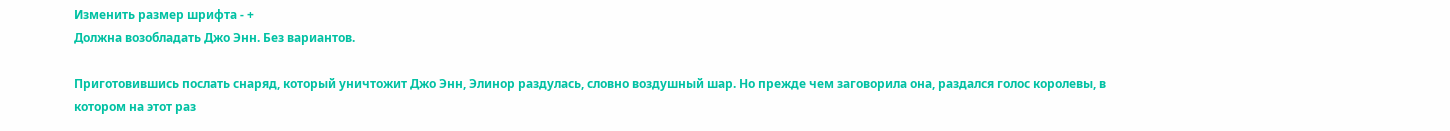Изменить размер шрифта - +
Должна возобладать Джо Энн. Без вариантов.

Приготовившись послать снаряд, который уничтожит Джо Энн, Элинор раздулась, словно воздушный шар. Но прежде чем заговорила она, раздался голос королевы, в котором на этот раз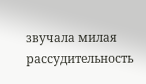звучала милая рассудительность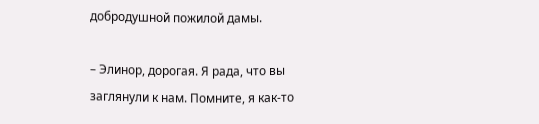добродушной пожилой дамы.

– Элинор, дорогая. Я рада, что вы заглянули к нам. Помните, я как-то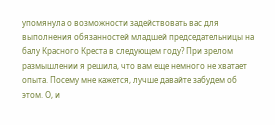упомянула о возможности задействовать вас для выполнения обязанностей младшей председательницы на балу Красного Креста в следующем году? При зрелом размышлении я решила, что вам еще немного не хватает опыта. Посему мне кажется, лучше давайте забудем об этом. О, и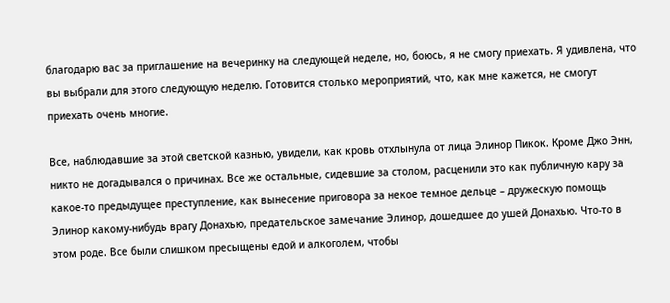благодарю вас за приглашение на вечеринку на следующей неделе, но, боюсь, я не смогу приехать. Я удивлена, что вы выбрали для этого следующую неделю. Готовится столько мероприятий, что, как мне кажется, не смогут приехать очень многие.

Все, наблюдавшие за этой светской казнью, увидели, как кровь отхлынула от лица Элинор Пикок. Кроме Джо Энн, никто не догадывался о причинах. Все же остальные, сидевшие за столом, расценили это как публичную кару за какое-то предыдущее преступление, как вынесение приговора за некое темное дельце – дружескую помощь Элинор какому-нибудь врагу Донахью, предательское замечание Элинор, дошедшее до ушей Донахью. Что-то в этом роде. Все были слишком пресыщены едой и алкоголем, чтобы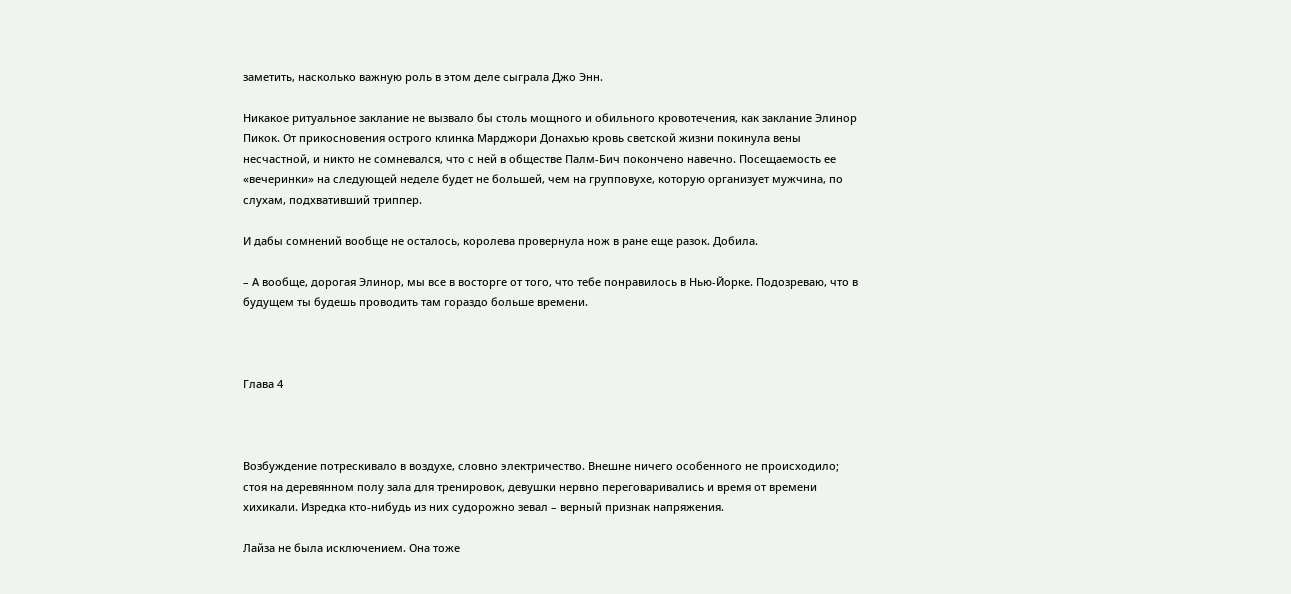заметить, насколько важную роль в этом деле сыграла Джо Энн.

Никакое ритуальное заклание не вызвало бы столь мощного и обильного кровотечения, как заклание Элинор Пикок. От прикосновения острого клинка Марджори Донахью кровь светской жизни покинула вены несчастной, и никто не сомневался, что с ней в обществе Палм-Бич покончено навечно. Посещаемость ее «вечеринки» на следующей неделе будет не большей, чем на групповухе, которую организует мужчина, по слухам, подхвативший триппер.

И дабы сомнений вообще не осталось, королева провернула нож в ране еще разок. Добила.

– А вообще, дорогая Элинор, мы все в восторге от того, что тебе понравилось в Нью-Йорке. Подозреваю, что в будущем ты будешь проводить там гораздо больше времени.



Глава 4



Возбуждение потрескивало в воздухе, словно электричество. Внешне ничего особенного не происходило; стоя на деревянном полу зала для тренировок, девушки нервно переговаривались и время от времени хихикали. Изредка кто-нибудь из них судорожно зевал – верный признак напряжения.

Лайза не была исключением. Она тоже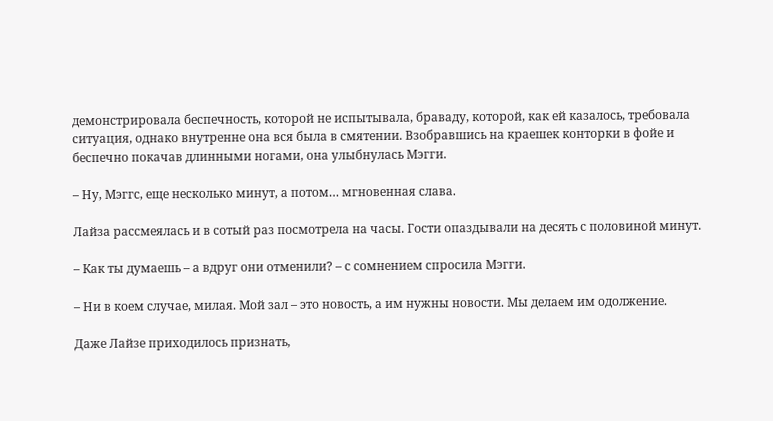демонстрировала беспечность, которой не испытывала, браваду, которой, как ей казалось, требовала ситуация, однако внутренне она вся была в смятении. Взобравшись на краешек конторки в фойе и беспечно покачав длинными ногами, она улыбнулась Мэгги.

– Ну, Мэггс, еще несколько минут, а потом… мгновенная слава.

Лайза рассмеялась и в сотый раз посмотрела на часы. Гости опаздывали на десять с половиной минут.

– Как ты думаешь – а вдруг они отменили? – с сомнением спросила Мэгги.

– Ни в коем случае, милая. Мой зал – это новость, а им нужны новости. Мы делаем им одолжение.

Даже Лайзе приходилось признать,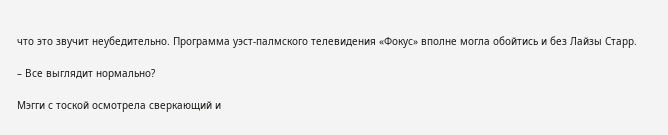что это звучит неубедительно. Программа уэст-палмского телевидения «Фокус» вполне могла обойтись и без Лайзы Старр.

– Все выглядит нормально?

Мэгги с тоской осмотрела сверкающий и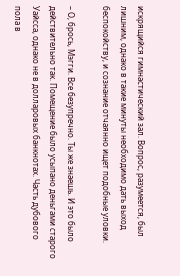искрящийся гимнастический зал. Вопрос, разумеется, был лишним, однако в такие минуты необходимо дать выход беспокойству, и сознание отчаянно ищет подобные уловки.

– О, брось, Мэгги. Все безупречно. Ты же знаешь. И это было действительно так. Помещение было усыпано деньгами старого Уайсса, однако не в долларовых банкнотах. Часть дубового пола в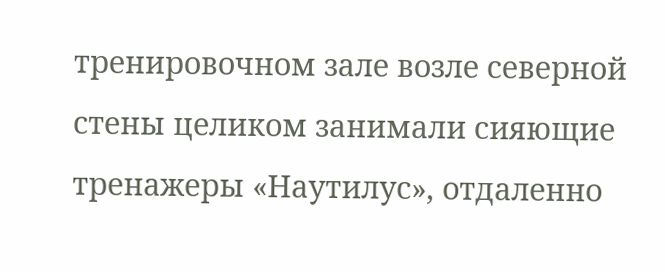тренировочном зале возле северной стены целиком занимали сияющие тренажеры «Наутилус», отдаленно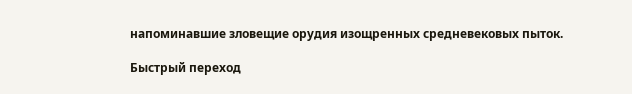напоминавшие зловещие орудия изощренных средневековых пыток.

Быстрый переход